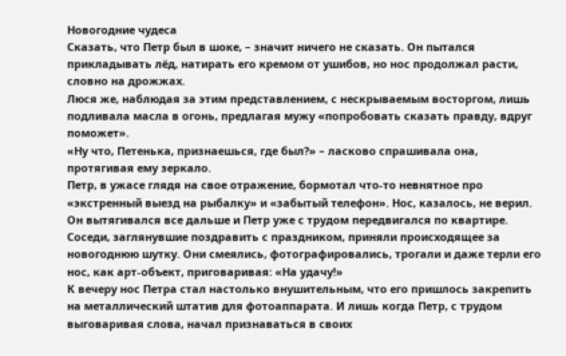Новогодние чудеса
Сказать, что Петр был в шоке, – значит ничего не сказать. Он пытался прикладывать лёд, натирать его кремом от ушибов, но нос продолжал расти, словно на дрожжах.
Люся же, наблюдая за этим представлением, с нескрываемым восторгом, лишь подливала масла в огонь, предлагая мужу «попробовать сказать правду, вдруг поможет».
«Ну что, Петенька, признаешься, где был?» – ласково спрашивала она, протягивая ему зеркало.
Петр, в ужасе глядя на свое отражение, бормотал что-то невнятное про «экстренный выезд на рыбалку» и «забытый телефон». Нос, казалось, не верил. Он вытягивался все дальше и Петр уже с трудом передвигался по квартире. Соседи, заглянувшие поздравить с праздником, приняли происходящее за новогоднюю шутку. Они смеялись, фотографировались, трогали и даже терли его нос, как арт-объект, приговаривая: «На удачу!»
К вечеру нос Петра стал настолько внушительным, что его пришлось закрепить на металлический штатив для фотоаппарата. И лишь когда Петр, с трудом выговаривая слова, начал признаваться в своих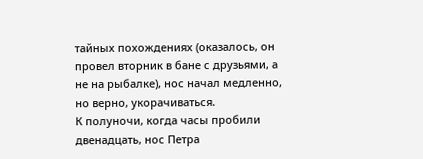тайных похождениях (оказалось, он провел вторник в бане с друзьями, а не на рыбалке), нос начал медленно, но верно, укорачиваться.
К полуночи, когда часы пробили двенадцать, нос Петра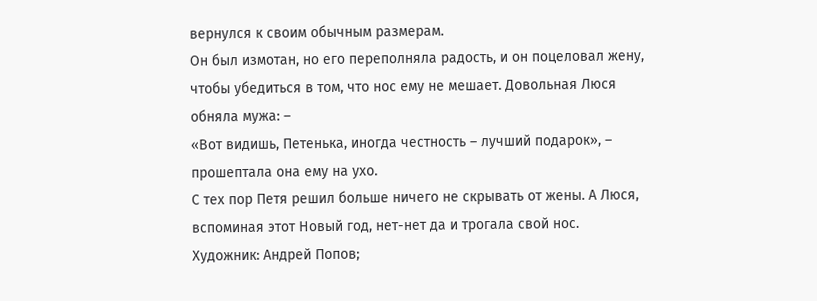вернулся к своим обычным размерам.
Он был измотан, но его переполняла радость, и он поцеловал жену, чтобы убедиться в том, что нос ему не мешает. Довольная Люся обняла мужа: –
«Вот видишь, Петенька, иногда честность – лучший подарок», – прошептала она ему на ухо.
С тех пор Петя решил больше ничего не скрывать от жены. А Люся, вспоминая этот Новый год, нет-нет да и трогала свой нос.
Художник: Андрей Попов;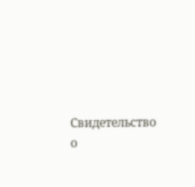Свидетельство о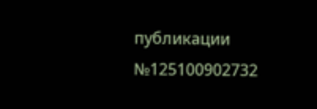публикации №125100902732